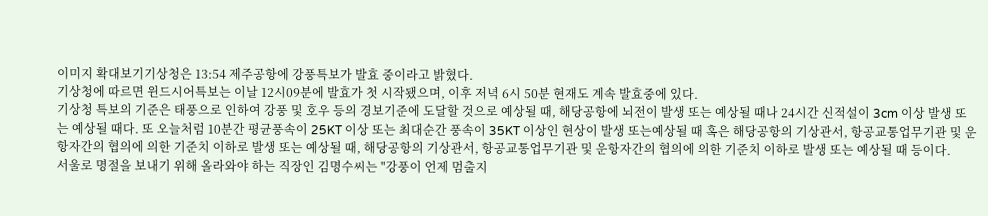이미지 확대보기기상청은 13:54 제주공항에 강풍특보가 발효 중이라고 밝혔다.
기상청에 따르면 윈드시어특보는 이날 12시09분에 발효가 첫 시작됐으며, 이후 저녁 6시 50분 현재도 계속 발효중에 있다.
기상청 특보의 기준은 태풍으로 인하여 강풍 및 호우 등의 경보기준에 도달할 것으로 예상될 때, 해당공항에 뇌전이 발생 또는 예상될 때나 24시간 신적설이 3cm 이상 발생 또는 예상될 때다. 또 오늘처럼 10분간 평균풍속이 25KT 이상 또는 최대순간 풍속이 35KT 이상인 현상이 발생 또는예상될 때 혹은 해당공항의 기상관서, 항공교통업무기관 및 운항자간의 협의에 의한 기준치 이하로 발생 또는 예상될 때, 해당공항의 기상관서, 항공교통업무기관 및 운항자간의 협의에 의한 기준치 이하로 발생 또는 예상될 때 등이다.
서울로 명절을 보내기 위해 올라와야 하는 직장인 김명수씨는 "강풍이 언제 멈출지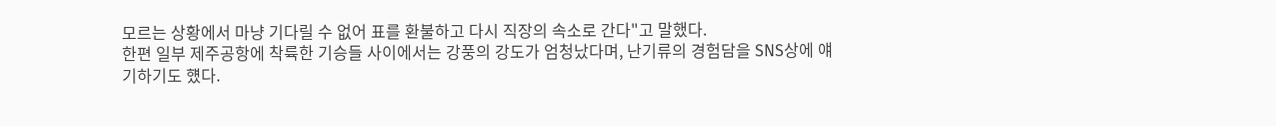모르는 상황에서 마냥 기다릴 수 없어 표를 환불하고 다시 직장의 속소로 간다"고 말했다.
한편 일부 제주공항에 착륙한 기승들 사이에서는 강풍의 강도가 엄청났다며, 난기류의 경험담을 SNS상에 얘기하기도 헀다.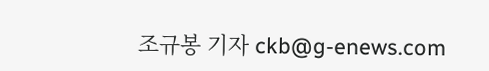조규봉 기자 ckb@g-enews.com